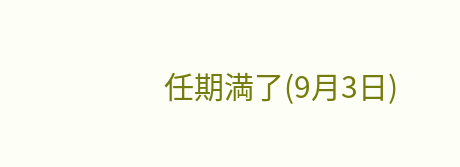任期満了(9月3日)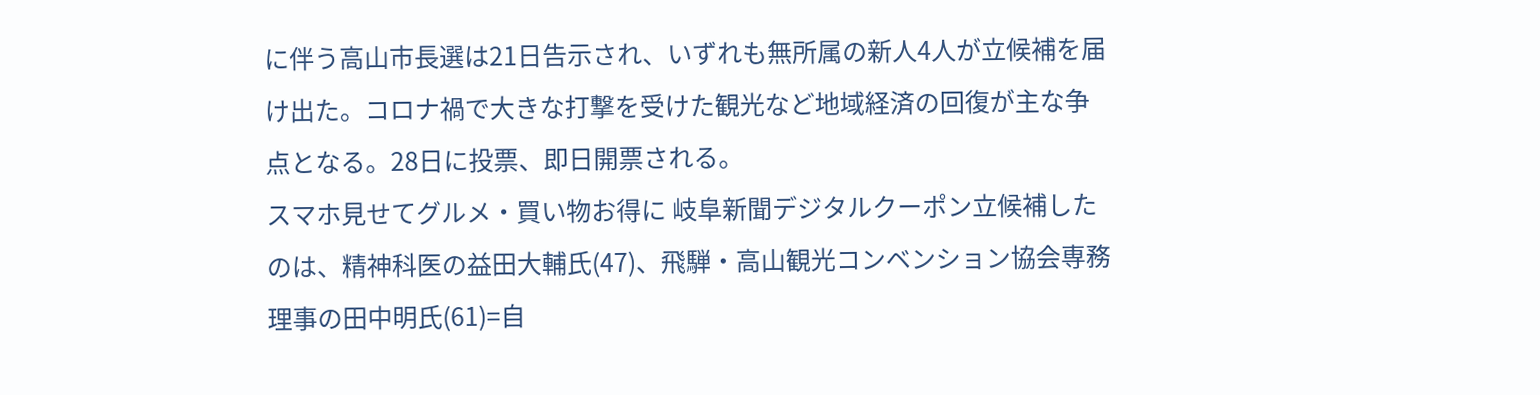に伴う高山市長選は21日告示され、いずれも無所属の新人4人が立候補を届け出た。コロナ禍で大きな打撃を受けた観光など地域経済の回復が主な争点となる。28日に投票、即日開票される。
スマホ見せてグルメ・買い物お得に 岐阜新聞デジタルクーポン立候補したのは、精神科医の益田大輔氏(47)、飛騨・高山観光コンベンション協会専務理事の田中明氏(61)=自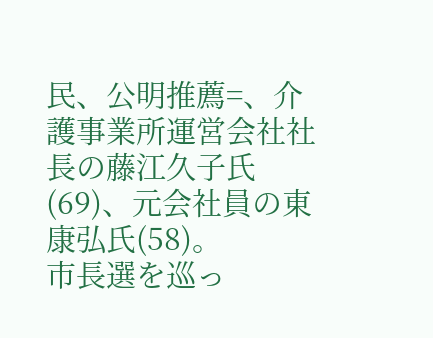民、公明推薦=、介護事業所運営会社社長の藤江久子氏(69)、元会社員の東康弘氏(58)。
市長選を巡っ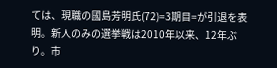ては、現職の國島芳明氏(72)=3期目=が引退を表明。新人のみの選挙戦は2010年以来、12年ぶり。市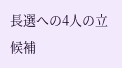長選への4人の立候補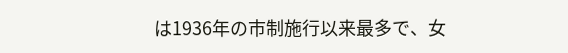は1936年の市制施行以来最多で、女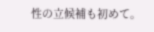性の立候補も初めて。